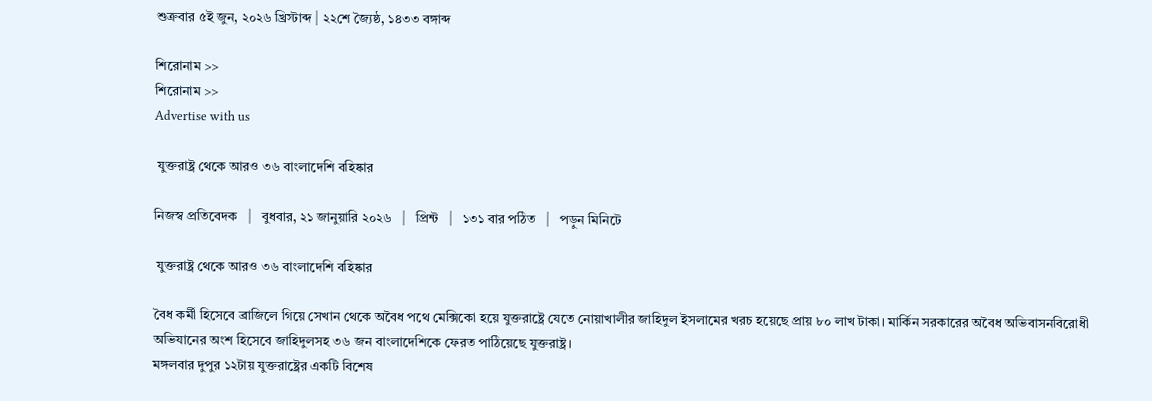শুক্রবার ৫ই জুন, ২০২৬ খ্রিস্টাব্দ | ২২শে জ্যৈষ্ঠ, ১৪৩৩ বঙ্গাব্দ

শিরোনাম >>
শিরোনাম >>
Advertise with us

 যুক্তরাষ্ট্র থেকে আরও ৩৬ বাংলাদেশি বহিষ্কার

নিজস্ব প্রতিবেদক   |   বুধবার, ২১ জানুয়ারি ২০২৬   |   প্রিন্ট   |   ১৩১ বার পঠিত   |   পড়ুন মিনিটে

 যুক্তরাষ্ট্র থেকে আরও ৩৬ বাংলাদেশি বহিষ্কার

বৈধ কর্মী হিসেবে ব্রাজিলে গিয়ে সেখান থেকে অবৈধ পথে মেক্সিকো হয়ে যুক্তরাষ্ট্রে যেতে নোয়াখালীর জাহিদুল ইসলামের খরচ হয়েছে প্রায় ৮০ লাখ টাকা। মার্কিন সরকারের অবৈধ অভিবাসনবিরোধী অভিযানের অংশ হিসেবে জাহিদুলসহ ৩৬ জন বাংলাদেশিকে ফেরত পাঠিয়েছে যুক্তরাষ্ট্র।
মঙ্গলবার দুপুর ১২টায় যুক্তরাষ্ট্রের একটি বিশেষ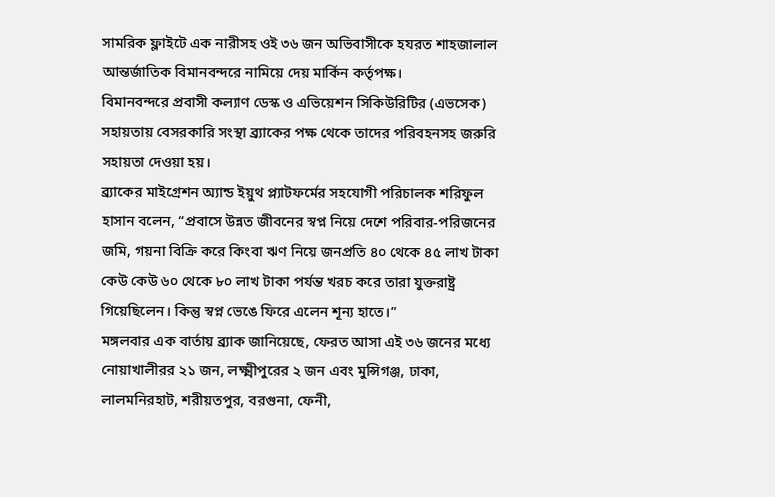সামরিক ফ্লাইটে এক নারীসহ ওই ৩৬ জন অভিবাসীকে হযরত শাহজালাল আন্তর্জাতিক বিমানবন্দরে নামিয়ে দেয় মার্কিন কর্তৃপক্ষ।
বিমানবন্দরে প্রবাসী কল্যাণ ডেস্ক ও এভিয়েশন সিকিউরিটির (এভসেক) সহায়তায় বেসরকারি সংস্থা ব্র্যাকের পক্ষ থেকে তাদের পরিবহনসহ জরুরি সহায়তা দেওয়া হয়।
ব্র্যাকের মাইগ্রেশন অ্যান্ড ইয়ুথ প্ল্যাটফর্মের সহযোগী পরিচালক শরিফুল হাসান বলেন, “প্রবাসে উন্নত জীবনের স্বপ্ন নিয়ে দেশে পরিবার-পরিজনের জমি, গয়না বিক্রি করে কিংবা ঋণ নিয়ে জনপ্রতি ৪০ থেকে ৪৫ লাখ টাকা কেউ কেউ ৬০ থেকে ৮০ লাখ টাকা পর্যন্ত খরচ করে তারা যুক্তরাষ্ট্র গিয়েছিলেন। কিন্তু স্বপ্ন ভেঙে ফিরে এলেন শূন্য হাতে।”
মঙ্গলবার এক বার্তায় ব্র্যাক জানিয়েছে, ফেরত আসা এই ৩৬ জনের মধ্যে নোয়াখালীরর ২১ জন, লক্ষ্মীপুরের ২ জন এবং মুন্সিগঞ্জ, ঢাকা, লালমনিরহাট, শরীয়তপুর, বরগুনা, ফেনী,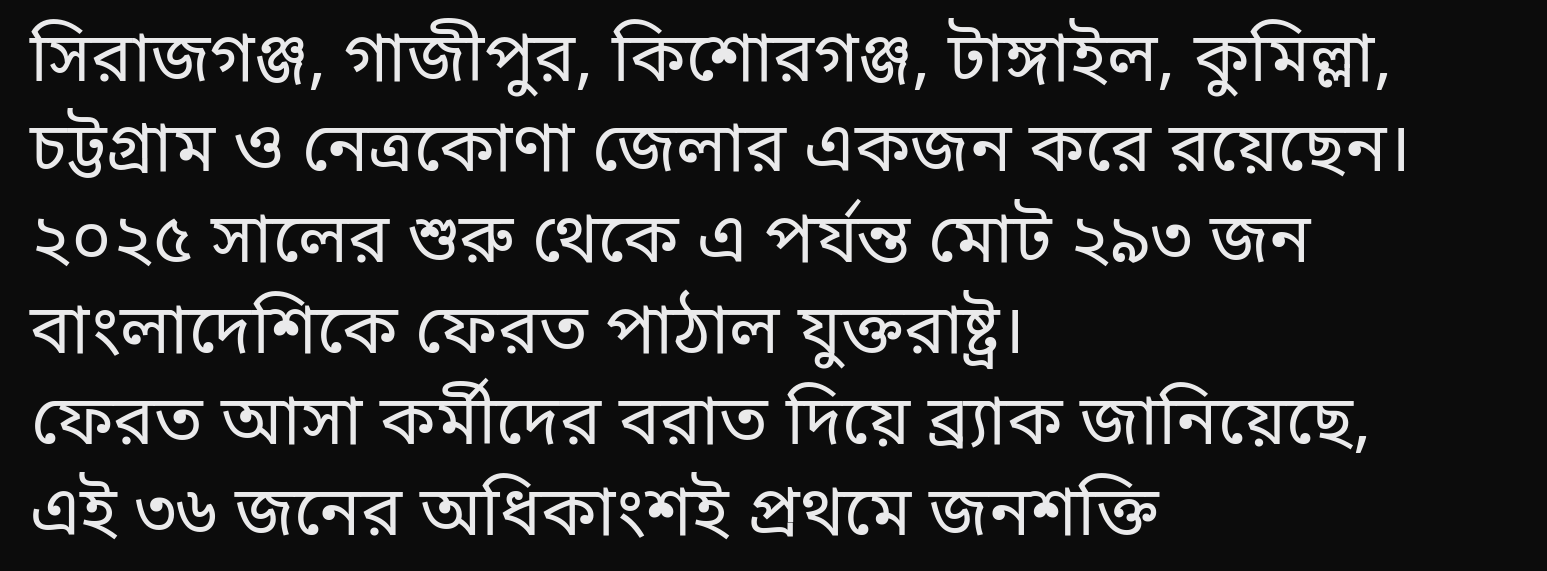সিরাজগঞ্জ, গাজীপুর, কিশোরগঞ্জ, টাঙ্গাইল, কুমিল্লা, চট্টগ্রাম ও নেত্রকোণা জেলার একজন করে রয়েছেন।
২০২৫ সালের শুরু থেকে এ পর্যন্ত মোট ২৯৩ জন বাংলাদেশিকে ফেরত পাঠাল যুক্তরাষ্ট্র।
ফেরত আসা কর্মীদের বরাত দিয়ে ব্র্যাক জানিয়েছে, এই ৩৬ জনের অধিকাংশই প্রথমে জনশক্তি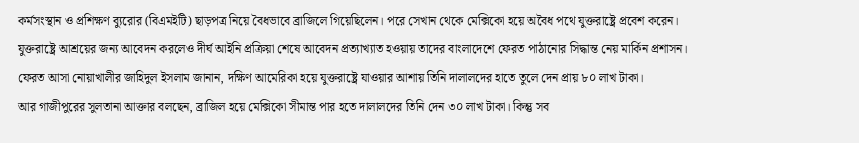কর্মসংস্থান ও প্রশিক্ষণ ব্যুরোর (বিএমইটি) ছাড়পত্র নিয়ে বৈধভাবে ব্রাজিলে গিয়েছিলেন। পরে সেখান থেকে মেক্সিকো হয়ে অবৈধ পথে যুক্তরাষ্ট্রে প্রবেশ করেন।
যুক্তরাষ্ট্রে আশ্রয়ের জন্য আবেদন করলেও দীর্ঘ আইনি প্রক্রিয়া শেষে আবেদন প্রত্যাখ্যাত হওয়ায় তাদের বাংলাদেশে ফেরত পাঠানোর সিদ্ধান্ত নেয় মার্কিন প্রশাসন।
ফেরত আসা নোয়াখালীর জাহিদুল ইসলাম জানান, দক্ষিণ আমেরিকা হয়ে যুক্তরাষ্ট্রে যাওয়ার আশায় তিনি দালালদের হাতে তুলে দেন প্রায় ৮০ লাখ টাকা।
আর গাজীপুরের সুলতানা আক্তার বলছেন, ব্রাজিল হয়ে মেক্সিকো সীমান্ত পার হতে দালালদের তিনি দেন ৩০ লাখ টাকা। কিন্তু সব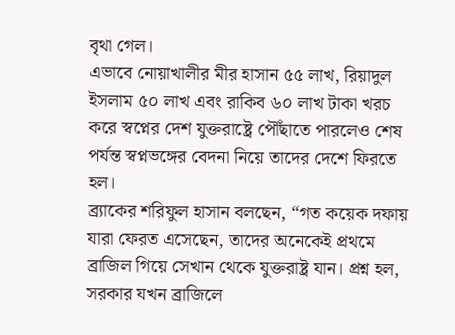বৃথা গেল।
এভাবে নোয়াখালীর মীর হাসান ৫৫ লাখ, রিয়াদুল ইসলাম ৫০ লাখ এবং রাকিব ৬০ লাখ টাকা খরচ করে স্বপ্নের দেশ যুক্তরাষ্ট্রে পৌঁছাতে পারলেও শেষ পর্যন্ত স্বপ্নভঙ্গের বেদনা নিয়ে তাদের দেশে ফিরতে হল।
ব্র্যাকের শরিফুল হাসান বলছেন, “গত কয়েক দফায় যারা ফেরত এসেছেন, তাদের অনেকেই প্রথমে ব্রাজিল গিয়ে সেখান থেকে যুক্তরাষ্ট্র যান। প্রশ্ন হল, সরকার যখন ব্রাজিলে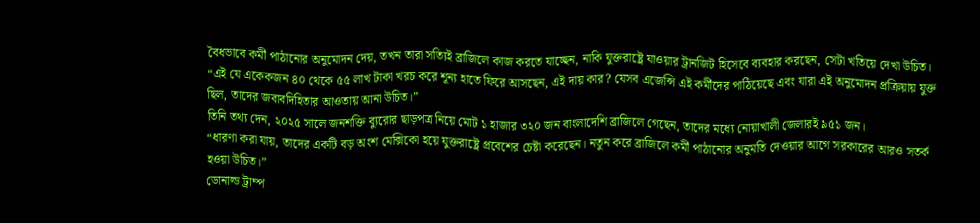বৈধভাবে কর্মী পাঠানোর অনুমোদন দেয়, তখন তারা সত্যিই ব্রাজিলে কাজ করতে যাচ্ছেন, নাকি যুক্তরাষ্ট্রে যাওয়ার ট্রানজিট হিসেবে ব্যবহার করছেন, সেটা খতিয়ে দেখা উচিত।
“এই যে একেকজন ৪০ থেকে ৫৫ লাখ টাকা খরচ করে শূন্য হাতে ফিরে আসছেন, এই দায় কার? যেসব এজেন্সি এই কর্মীদের পাঠিয়েছে এবং যারা এই অনুমোদন প্রক্রিয়ায় যুক্ত ছিল, তাদের জবাবদিহিতার আওতায় আনা উচিত।”
তিনি তথ্য দেন, ২০২৫ সালে জনশক্তি ব্যুরোর ছাড়পত্র নিয়ে মোট ১ হাজার ৩২০ জন বাংলাদেশি ব্রাজিলে গেছেন, তাদের মধ্যে নোয়াখালী জেলারই ৯৫১ জন।
“ধারণা করা যায়, তাদের একটি বড় অংশ মেক্সিকো হয়ে যুক্তরাষ্ট্রে প্রবেশের চেষ্টা করেছেন। নতুন করে ব্রাজিলে কর্মী পাঠানোর অনুমতি দেওয়ার আগে সরকারের আরও সতর্ক হওয়া উচিত।”
ডোনাল্ড ট্রাম্প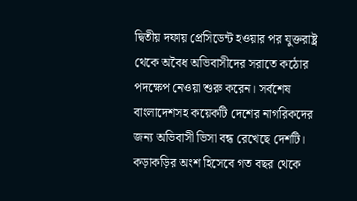দ্বিতীয় দফায় প্রেসিডেন্ট হওয়ার পর যুক্তরাষ্ট্র থেকে অবৈধ অভিবাসীদের সরাতে কঠোর পদক্ষেপ নেওয়া শুরু করেন। সর্বশেষ বাংলাদেশসহ কয়েকটি দেশের নাগরিকদের জন্য অভিবাসী ভিসা বন্ধ রেখেছে দেশটি।
কড়াকড়ির অংশ হিসেবে গত বছর থেকে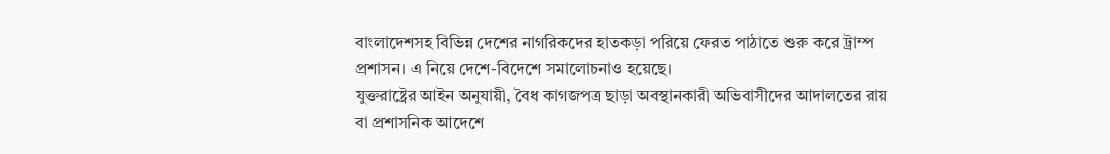বাংলাদেশসহ বিভিন্ন দেশের নাগরিকদের হাতকড়া পরিয়ে ফেরত পাঠাতে শুরু করে ট্রাম্প প্রশাসন। এ নিয়ে দেশে-বিদেশে সমালোচনাও হয়েছে।
যুক্তরাষ্ট্রের আইন অনুযায়ী, বৈধ কাগজপত্র ছাড়া অবস্থানকারী অভিবাসীদের আদালতের রায় বা প্রশাসনিক আদেশে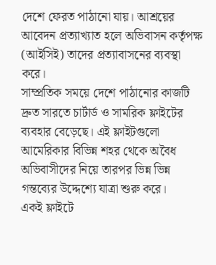দেশে ফেরত পাঠানো যায়। আশ্রয়ের আবেদন প্রত্যাখ্যাত হলে অভিবাসন কর্তৃপক্ষ (আইসিই) তাদের প্রত্যাবাসনের ব্যবস্থা করে।
সাম্প্রতিক সময়ে দেশে পাঠানোর কাজটি দ্রুত সারতে চার্টার্ড ও সামরিক ফ্লাইটের ব্যবহার বেড়েছে। এই ফ্লাইটগুলো আমেরিকার বিভিন্ন শহর থেকে অবৈধ অভিবাসীদের নিয়ে তারপর ভিন্ন ভিন্ন গন্তব্যের উদ্দেশ্যে যাত্রা শুরু করে।
একই ফ্লাইটে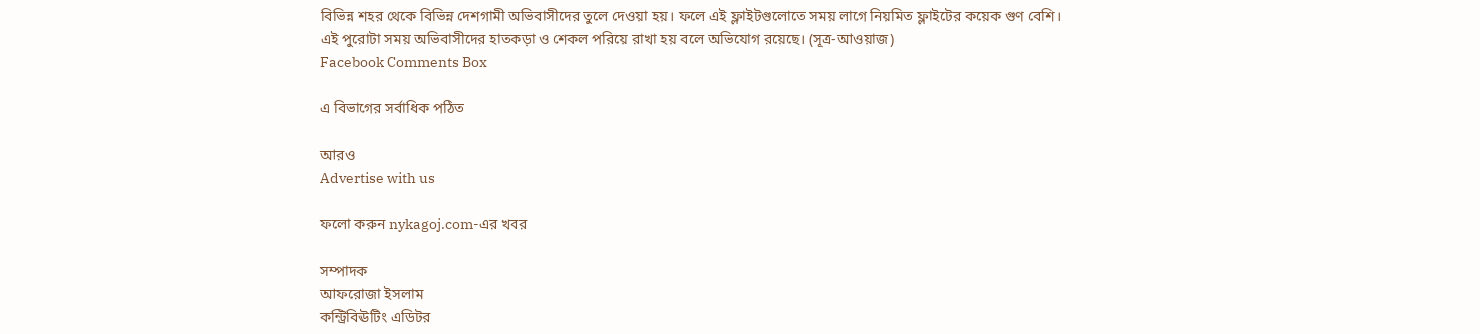বিভিন্ন শহর থেকে বিভিন্ন দেশগামী অভিবাসীদের তুলে দেওয়া হয়। ফলে এই ফ্লাইটগুলোতে সময় লাগে নিয়মিত ফ্লাইটের কয়েক গুণ বেশি।
এই পুরোটা সময় অভিবাসীদের হাতকড়া ও শেকল পরিয়ে রাখা হয় বলে অভিযোগ রয়েছে। (সূত্র-আওয়াজ)
Facebook Comments Box

এ বিভাগের সর্বাধিক পঠিত

আরও
Advertise with us

ফলো করুন nykagoj.com-এর খবর

সম্পাদক
আফরোজা ইসলাম
কন্ট্রিবিঊটিং এডিটর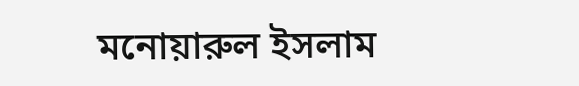মনোয়ারুল ইসলাম